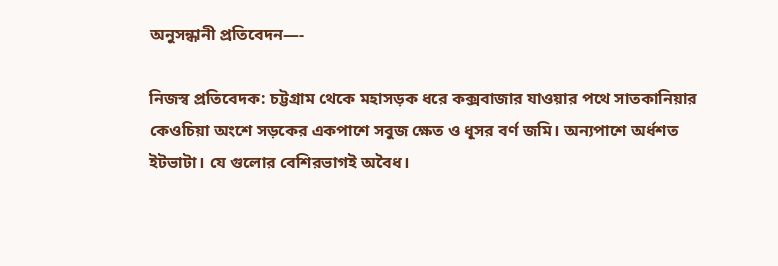অনুসন্ধানী প্রতিবেদন—-

নিজস্ব প্রতিবেদক: চট্টগ্রাম থেকে মহাসড়ক ধরে কক্সবাজার যাওয়ার পথে সাতকানিয়ার কেওচিয়া অংশে সড়কের একপাশে সবুজ ক্ষেত ও ধূসর বর্ণ জমি। অন্যপাশে অর্ধশত ইটভাটা। যে গুলোর বেশিরভাগই অবৈধ।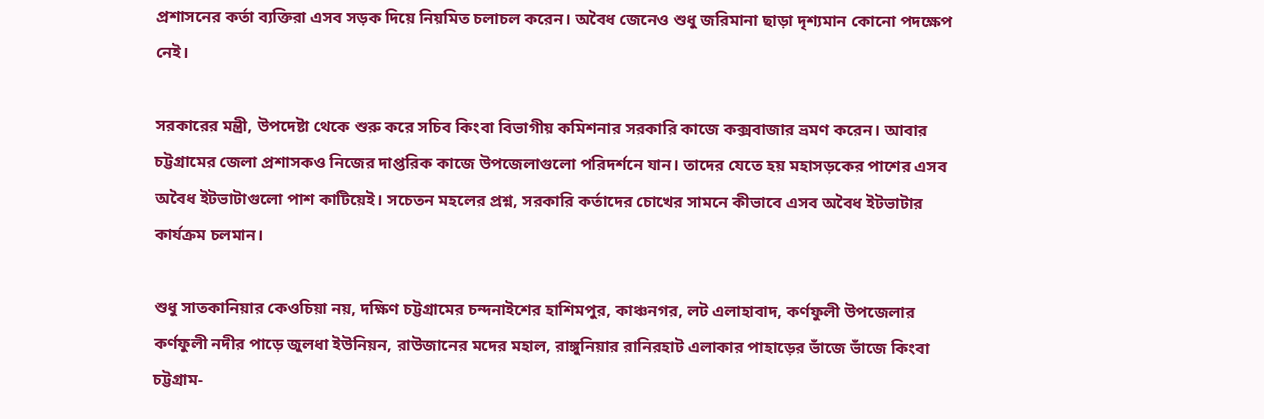প্রশাসনের কর্তা ব্যক্তিরা এসব সড়ক দিয়ে নিয়মিত চলাচল করেন। অবৈধ জেনেও শুধু জরিমানা ছাড়া দৃশ্যমান কোনো পদক্ষেপ নেই।

সরকারের মন্ত্রী, উপদেষ্টা থেকে শুরু করে সচিব কিংবা বিভাগীয় কমিশনার সরকারি কাজে কক্সবাজার ভ্রমণ করেন। আবার চট্টগ্রামের জেলা প্রশাসকও নিজের দাপ্তরিক কাজে উপজেলাগুলো পরিদর্শনে যান। তাদের যেতে হয় মহাসড়কের পাশের এসব অবৈধ ইটভাটাগুলো পাশ কাটিয়েই। সচেতন মহলের প্রশ্ন, সরকারি কর্তাদের চোখের সামনে কীভাবে এসব অবৈধ ইটভাটার কার্যক্রম চলমান।

শুধু সাতকানিয়ার কেওচিয়া নয়, দক্ষিণ চট্টগ্রামের চন্দনাইশের হাশিমপুর, কাঞ্চনগর, লট এলাহাবাদ, কর্ণফুলী উপজেলার কর্ণফুলী নদীর পাড়ে জুলধা ইউনিয়ন, রাউজানের মদের মহাল, রাঙ্গুনিয়ার রানিরহাট এলাকার পাহাড়ের ভাঁজে ভাঁজে কিংবা চট্টগ্রাম-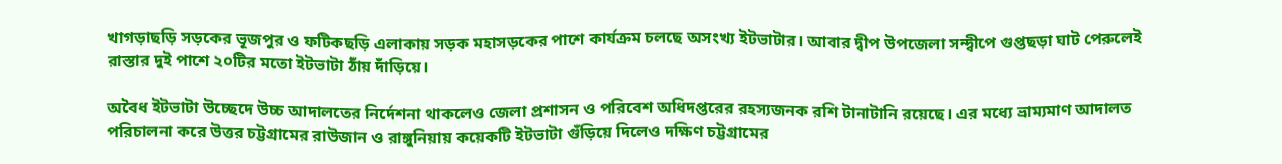খাগড়াছড়ি সড়কের ভূজপুর ও ফটিকছড়ি এলাকায় সড়ক মহাসড়কের পাশে কার্যক্রম চলছে অসংখ্য ইটভাটার। আবার দ্বীপ উপজেলা সন্দ্বীপে গুপ্তছড়া ঘাট পেরুলেই রাস্তার দুই পাশে ২০টির মতো ইটভাটা ঠাঁয় দাঁড়িয়ে।

অবৈধ ইটভাটা উচ্ছেদে উচ্চ আদালতের নির্দেশনা থাকলেও জেলা প্রশাসন ও পরিবেশ অধিদপ্তরের রহস্যজনক রশি টানাটানি রয়েছে। এর মধ্যে ভ্রাম্যমাণ আদালত পরিচালনা করে উত্তর চট্টগ্রামের রাউজান ও রাঙ্গুনিয়ায় কয়েকটি ইটভাটা গুঁড়িয়ে দিলেও দক্ষিণ চট্টগ্রামের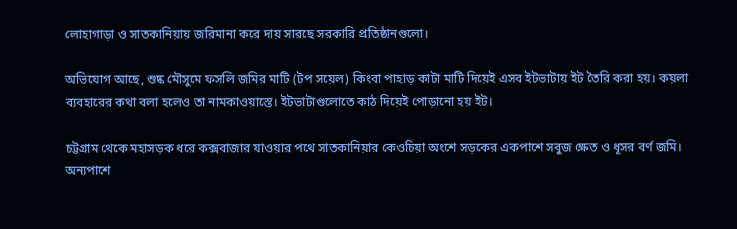লোহাগাড়া ও সাতকানিয়ায় জরিমানা করে দায় সারছে সরকারি প্রতিষ্ঠানগুলো।

অভিযোগ আছে, শুষ্ক মৌসুমে ফসলি জমির মাটি (টপ সয়েল) কিংবা পাহাড় কাটা মাটি দিয়েই এসব ইটভাটায় ইট তৈরি করা হয়। কয়লা ব্যবহারের কথা বলা হলেও তা নামকাওয়াস্তে। ইটভাটাগুলোতে কাঠ দিয়েই পোড়ানো হয় ইট।

চট্টগ্রাম থেকে মহাসড়ক ধরে কক্সবাজার যাওয়ার পথে সাতকানিয়ার কেওচিয়া অংশে সড়কের একপাশে সবুজ ক্ষেত ও ধূসর বর্ণ জমি। অন্যপাশে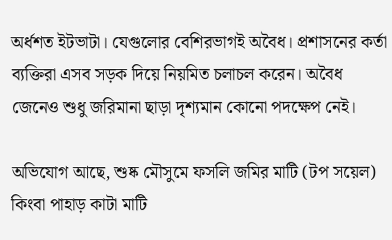অর্ধশত ইটভাটা। যেগুলোর বেশিরভাগই অবৈধ। প্রশাসনের কর্তা ব্যক্তিরা এসব সড়ক দিয়ে নিয়মিত চলাচল করেন। অবৈধ জেনেও শুধু জরিমানা ছাড়া দৃশ্যমান কোনো পদক্ষেপ নেই।

অভিযোগ আছে, শুষ্ক মৌসুমে ফসলি জমির মাটি (টপ সয়েল) কিংবা পাহাড় কাটা মাটি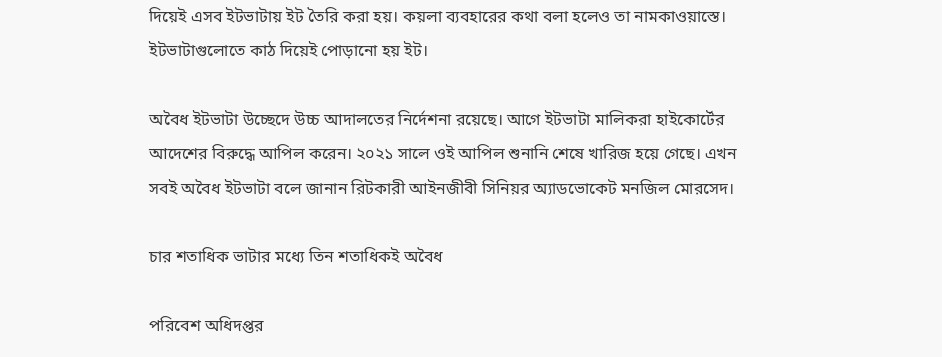দিয়েই এসব ইটভাটায় ইট তৈরি করা হয়। কয়লা ব্যবহারের কথা বলা হলেও তা নামকাওয়াস্তে। ইটভাটাগুলোতে কাঠ দিয়েই পোড়ানো হয় ইট।

অবৈধ ইটভাটা উচ্ছেদে উচ্চ আদালতের নির্দেশনা রয়েছে। আগে ইটভাটা মালিকরা হাইকোর্টের আদেশের বিরুদ্ধে আপিল করেন। ২০২১ সালে ওই আপিল শুনানি শেষে খারিজ হয়ে গেছে। এখন সবই অবৈধ ইটভাটা বলে জানান রিটকারী আইনজীবী সিনিয়র অ্যাডভোকেট মনজিল মোরসেদ।

চার শতাধিক ভাটার মধ্যে তিন শতাধিকই অবৈধ

পরিবেশ অধিদপ্তর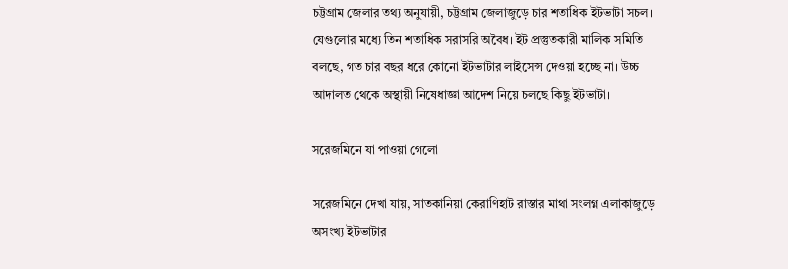চট্টগ্রাম জেলার তথ্য অনুযায়ী, চট্টগ্রাম জেলাজুড়ে চার শতাধিক ইটভাটা সচল। যেগুলোর মধ্যে তিন শতাধিক সরাসরি অবৈধ। ইট প্রস্তুতকারী মালিক সমিতি বলছে, গত চার বছর ধরে কোনো ইটভাটার লাইসেন্স দেওয়া হচ্ছে না। উচ্চ আদালত থেকে অস্থায়ী নিষেধাজ্ঞা আদেশ নিয়ে চলছে কিছু ইটভাটা।

সরেজমিনে যা পাওয়া গেলো

সরেজমিনে দেখা যায়, সাতকানিয়া কেরাণিহাট রাস্তার মাথা সংলগ্ন এলাকাজুড়ে অসংখ্য ইটভাটার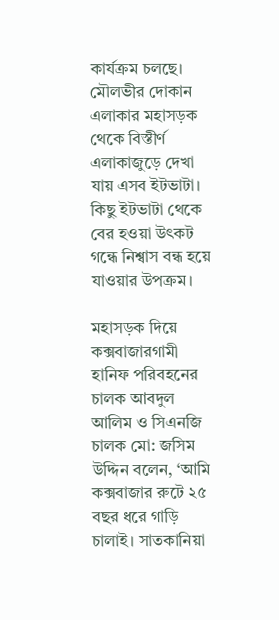কার্যক্রম চলছে। মৌলভীর দোকান এলাকার মহাসড়ক থেকে বিস্তীর্ণ এলাকাজুড়ে দেখা যায় এসব ইটভাটা। কিছু ইটভাটা থেকে বের হওয়া উৎকট গন্ধে নিশ্বাস বন্ধ হয়ে যাওয়ার উপক্রম।

মহাসড়ক দিয়ে কক্সবাজারগামী হানিফ পরিবহনের চালক আবদুল আলিম ও সিএনজি চালক মো: জসিম উদ্দিন বলেন, ‘আমি কক্সবাজার রুটে ২৫ বছর ধরে গাড়ি চালাই। সাতকানিয়া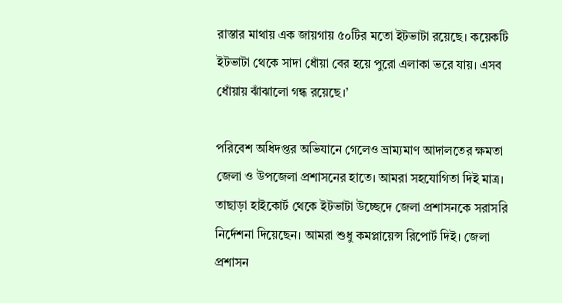রাস্তার মাথায় এক জায়গায় ৫০টির মতো ইটভাটা রয়েছে। কয়েকটি ইটভাটা থেকে সাদা ধোঁয়া বের হয়ে পুরো এলাকা ভরে যায়। এসব ধোঁয়ায় ঝাঁঝালো গন্ধ রয়েছে।’

পরিবেশ অধিদপ্তর অভিযানে গেলেও ভ্রাম্যমাণ আদালতের ক্ষমতা জেলা ও উপজেলা প্রশাসনের হাতে। আমরা সহযোগিতা দিই মাত্র। তাছাড়া হাইকোর্ট থেকে ইটভাটা উচ্ছেদে জেলা প্রশাসনকে সরাসরি নির্দেশনা দিয়েছেন। আমরা শুধু কমপ্লায়েন্স রিপোর্ট দিই। জেলা প্রশাসন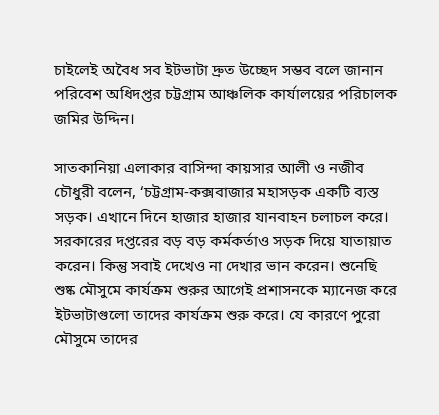চাইলেই অবৈধ সব ইটভাটা দ্রুত উচ্ছেদ সম্ভব বলে জানান পরিবেশ অধিদপ্তর চট্টগ্রাম আঞ্চলিক কার্যালয়ের পরিচালক জমির উদ্দিন।

সাতকানিয়া এলাকার বাসিন্দা কায়সার আলী ও নজীব চৌধুরী বলেন, ‘চট্টগ্রাম-কক্সবাজার মহাসড়ক একটি ব্যস্ত সড়ক। এখানে দিনে হাজার হাজার যানবাহন চলাচল করে। সরকারের দপ্তরের বড় বড় কর্মকর্তাও সড়ক দিয়ে যাতায়াত করেন। কিন্তু সবাই দেখেও না দেখার ভান করেন। শুনেছি শুষ্ক মৌসুমে কার্যক্রম শুরুর আগেই প্রশাসনকে ম্যানেজ করে ইটভাটাগুলো তাদের কার্যক্রম শুরু করে। যে কারণে পুরো মৌসুমে তাদের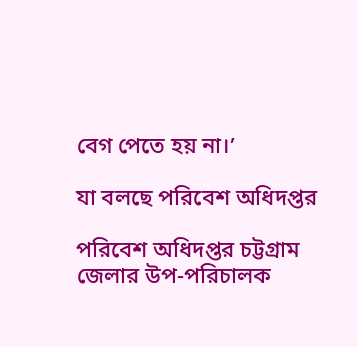বেগ পেতে হয় না।’

যা বলছে পরিবেশ অধিদপ্তর

পরিবেশ অধিদপ্তর চট্টগ্রাম জেলার উপ-পরিচালক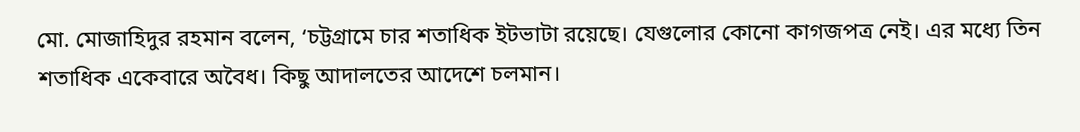মো. মোজাহিদুর রহমান বলেন, ‘চট্টগ্রামে চার শতাধিক ইটভাটা রয়েছে। যেগুলোর কোনো কাগজপত্র নেই। এর মধ্যে তিন শতাধিক একেবারে অবৈধ। কিছু আদালতের আদেশে চলমান।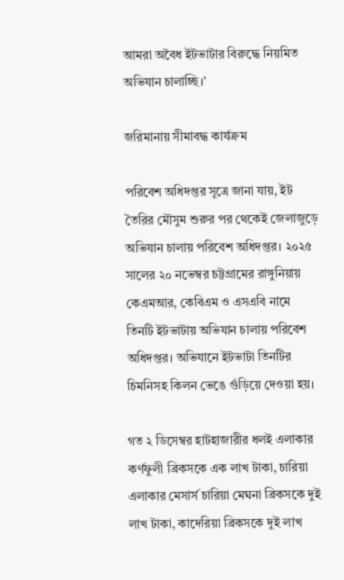আমরা অবৈধ ইটভাটার বিরুদ্ধে নিয়মিত অভিযান চালাচ্ছি।’

জরিমানায় সীমাবদ্ধ কার্যক্রম

পরিবেশ অধিদপ্তর সূত্রে জানা যায়, ইট তৈরির মৌসুম শুরুর পর থেকেই জেলাজুড়ে অভিযান চালায় পরিবেশ অধিদপ্তর। ২০২৫ সালের ২০ নভেম্বর চট্টগ্রামের রাঙ্গুনিয়ায় কেএমআর, কেবিএম ও এসএবি নামে তিনটি ইটভাটায় অভিযান চালায় পরিবেশ অধিদপ্তর। অভিযানে ইটভাটা তিনটির চিমনিসহ কিলন ভেঙে গুঁড়িয়ে দেওয়া হয়।

গত ২ ডিসেম্বর হাটহাজারীর ধলই এলাকার কর্ণফুলী ব্রিকসকে এক লাখ টাকা, চারিয়া এলাকার মেসার্স চারিয়া মেঘনা ব্রিকসকে দুই লাখ টাকা, কাদেরিয়া ব্রিকসকে দুই লাখ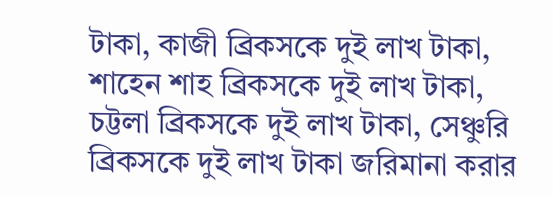টাকা, কাজী ব্রিকসকে দুই লাখ টাকা, শাহেন শাহ ব্রিকসকে দুই লাখ টাকা, চট্টলা ব্রিকসকে দুই লাখ টাকা, সেঞ্চুরি ব্রিকসকে দুই লাখ টাকা জরিমানা করার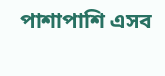পাশাপাশি এসব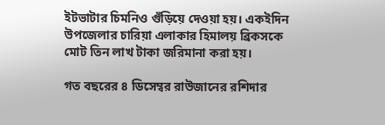ইটভাটার চিমনিও গুঁড়িয়ে দেওয়া হয়। একইদিন উপজেলার চারিয়া এলাকার হিমালয় ব্রিকসকে মোট তিন লাখ টাকা জরিমানা করা হয়।

গত বছরের ৪ ডিসেম্বর রাউজানের রশিদার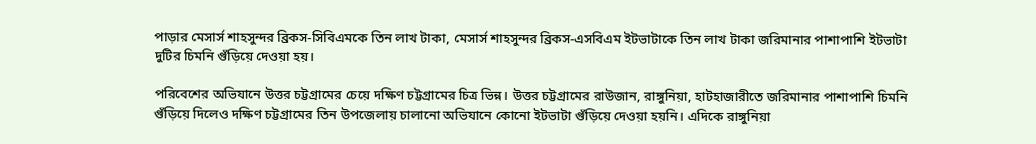পাড়ার মেসার্স শাহসুন্দর ব্রিকস-সিবিএমকে তিন লাখ টাকা, মেসার্স শাহসুন্দর ব্রিকস-এসবিএম ইটভাটাকে তিন লাখ টাকা জরিমানার পাশাপাশি ইটভাটা দুটির চিমনি গুঁড়িয়ে দেওয়া হয়।

পরিবেশের অভিযানে উত্তর চট্টগ্রামের চেয়ে দক্ষিণ চট্টগ্রামের চিত্র ভিন্ন। উত্তর চট্টগ্রামের রাউজান, রাঙ্গুনিয়া, হাটহাজারীতে জরিমানার পাশাপাশি চিমনি গুঁড়িয়ে দিলেও দক্ষিণ চট্টগ্রামের তিন উপজেলায় চালানো অভিযানে কোনো ইটভাটা গুঁড়িয়ে দেওয়া হয়নি। এদিকে রাঙ্গুনিয়া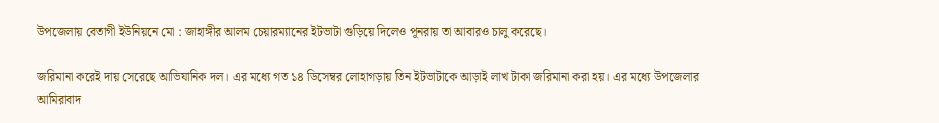উপজেলায় বেতাগী ইউনিয়নে মো : জাহাঙ্গীর আলম চেয়ারম্যানের ইটভাটা গুড়িয়ে দিলেও পূনরায় তা আবারও চালু করেছে।

জরিমানা করেই দায় সেরেছে আভিযানিক দল। এর মধ্যে গত ১৪ ডিসেম্বর লোহাগড়ায় তিন ইটভাটাকে আড়াই লাখ টাকা জরিমানা করা হয়। এর মধ্যে উপজেলার আমিরাবাদ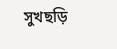সুখছড়ি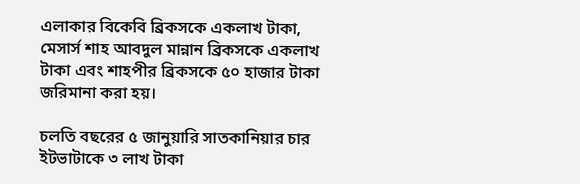এলাকার বিকেবি ব্রিকসকে একলাখ টাকা, মেসার্স শাহ আবদুল মান্নান ব্রিকসকে একলাখ টাকা এবং শাহপীর ব্রিকসকে ৫০ হাজার টাকা জরিমানা করা হয়।

চলতি বছরের ৫ জানুয়ারি সাতকানিয়ার চার ইটভাটাকে ৩ লাখ টাকা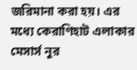জরিমানা করা হয়। এর মধ্যে কেরাণিহাট এলাকার মেসার্স নুর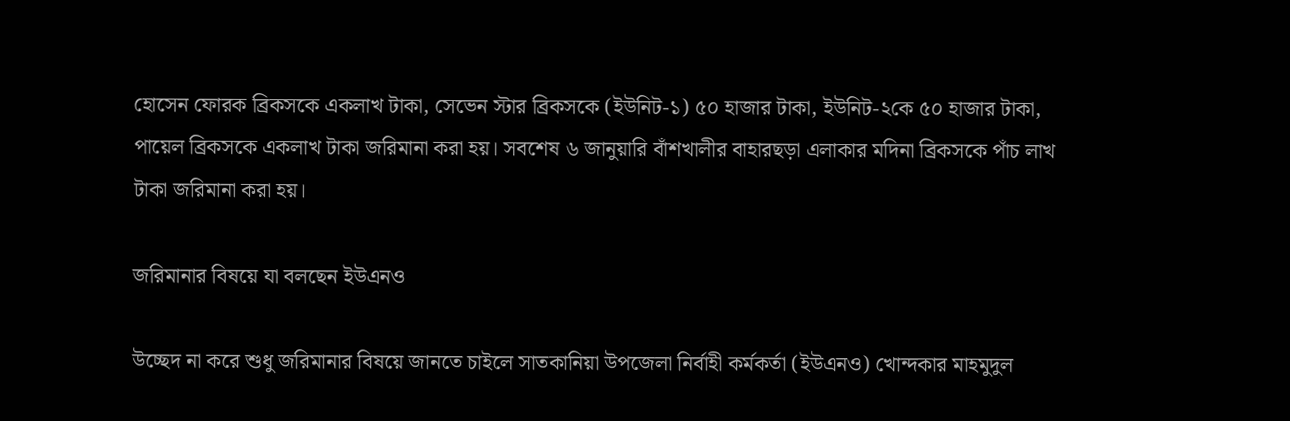হোসেন ফোরক ব্রিকসকে একলাখ টাকা, সেভেন স্টার ব্রিকসকে (ইউনিট-১) ৫০ হাজার টাকা, ইউনিট-২কে ৫০ হাজার টাকা, পায়েল ব্রিকসকে একলাখ টাকা জরিমানা করা হয়। সবশেষ ৬ জানুয়ারি বাঁশখালীর বাহারছড়া এলাকার মদিনা ব্রিকসকে পাঁচ লাখ টাকা জরিমানা করা হয়।

জরিমানার বিষয়ে যা বলছেন ইউএনও

উচ্ছেদ না করে শুধু জরিমানার বিষয়ে জানতে চাইলে সাতকানিয়া উপজেলা নির্বাহী কর্মকর্তা (ইউএনও) খোন্দকার মাহমুদুল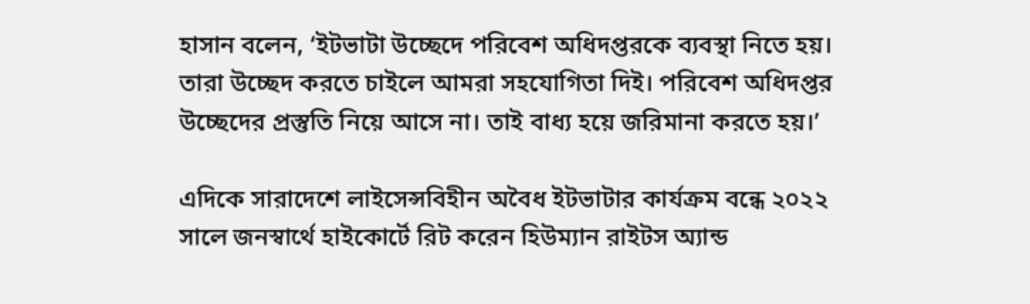হাসান বলেন, ‘ইটভাটা উচ্ছেদে পরিবেশ অধিদপ্তরকে ব্যবস্থা নিতে হয়। তারা উচ্ছেদ করতে চাইলে আমরা সহযোগিতা দিই। পরিবেশ অধিদপ্তর উচ্ছেদের প্রস্তুতি নিয়ে আসে না। তাই বাধ্য হয়ে জরিমানা করতে হয়।’

এদিকে সারাদেশে লাইসেন্সবিহীন অবৈধ ইটভাটার কার্যক্রম বন্ধে ২০২২ সালে জনস্বার্থে হাইকোর্টে রিট করেন হিউম্যান রাইটস অ্যান্ড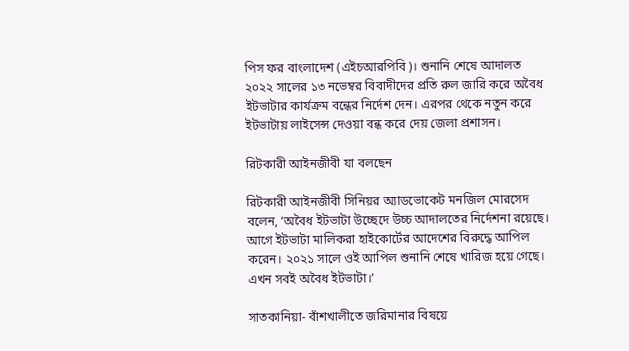পিস ফর বাংলাদেশ (এইচআরপিবি)। শুনানি শেষে আদালত ২০২২ সালের ১৩ নভেম্বর বিবাদীদের প্রতি রুল জারি করে অবৈধ ইটভাটার কার্যক্রম বন্ধের নির্দেশ দেন। এরপর থেকে নতুন করে ইটভাটায় লাইসেন্স দেওয়া বন্ধ করে দেয় জেলা প্রশাসন।

রিটকারী আইনজীবী যা বলছেন

রিটকারী আইনজীবী সিনিয়র অ্যাডভোকেট মনজিল মোরসেদ বলেন, ‘অবৈধ ইটভাটা উচ্ছেদে উচ্চ আদালতের নির্দেশনা রয়েছে। আগে ইটভাটা মালিকরা হাইকোর্টের আদেশের বিরুদ্ধে আপিল করেন। ২০২১ সালে ওই আপিল শুনানি শেষে খারিজ হয়ে গেছে। এখন সবই অবৈধ ইটভাটা।’

সাতকানিয়া- বাঁশখালীতে জরিমানার বিষয়ে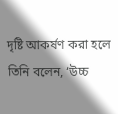দৃষ্টি আকর্ষণ করা হলে তিনি বলেন, ‘উচ্চ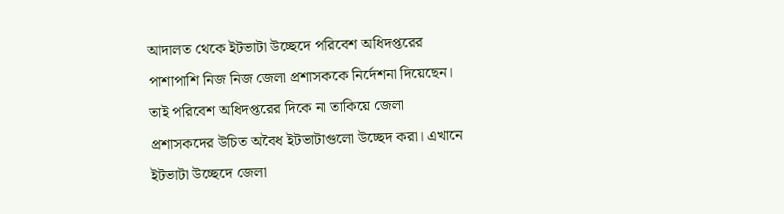আদালত থেকে ইটভাটা উচ্ছেদে পরিবেশ অধিদপ্তরের পাশাপাশি নিজ নিজ জেলা প্রশাসককে নির্দেশনা দিয়েছেন। তাই পরিবেশ অধিদপ্তরের দিকে না তাকিয়ে জেলা প্রশাসকদের উচিত অবৈধ ইটভাটাগুলো উচ্ছেদ করা। এখানে ইটভাটা উচ্ছেদে জেলা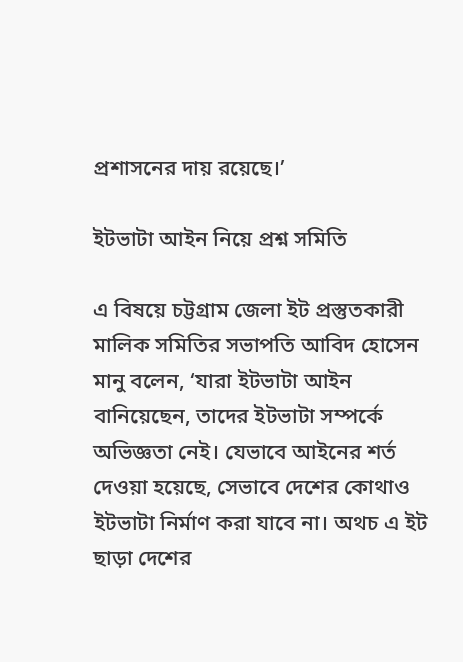প্রশাসনের দায় রয়েছে।’

ইটভাটা আইন নিয়ে প্রশ্ন সমিতি

এ বিষয়ে চট্টগ্রাম জেলা ইট প্রস্তুতকারী মালিক সমিতির সভাপতি আবিদ হোসেন মানু বলেন, ‘যারা ইটভাটা আইন বানিয়েছেন, তাদের ইটভাটা সম্পর্কে অভিজ্ঞতা নেই। যেভাবে আইনের শর্ত দেওয়া হয়েছে, সেভাবে দেশের কোথাও ইটভাটা নির্মাণ করা যাবে না। অথচ এ ইট ছাড়া দেশের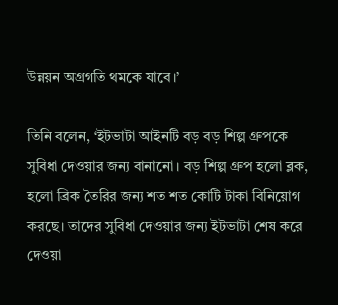উন্নয়ন অগ্রগতি থমকে যাবে।’

তিনি বলেন, ‘ইটভাটা আইনটি বড় বড় শিল্প গ্রুপকে সুবিধা দেওয়ার জন্য বানানো। বড় শিল্প গ্রুপ হলো ব্লক, হলো ব্রিক তৈরির জন্য শত শত কোটি টাকা বিনিয়োগ করছে। তাদের সুবিধা দেওয়ার জন্য ইটভাটা শেষ করে দেওয়া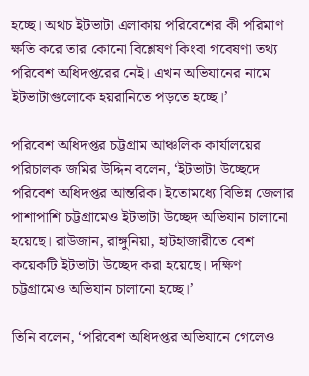হচ্ছে। অথচ ইটভাটা এলাকায় পরিবেশের কী পরিমাণ ক্ষতি করে তার কোনো বিশ্লেষণ কিংবা গবেষণা তথ্য পরিবেশ অধিদপ্তরের নেই। এখন অভিযানের নামে ইটভাটাগুলোকে হয়রানিতে পড়তে হচ্ছে।’

পরিবেশ অধিদপ্তর চট্টগ্রাম আঞ্চলিক কার্যালয়ের পরিচালক জমির উদ্দিন বলেন, ‘ইটভাটা উচ্ছেদে পরিবেশ অধিদপ্তর আন্তরিক। ইতোমধ্যে বিভিন্ন জেলার পাশাপাশি চট্টগ্রামেও ইটভাটা উচ্ছেদ অভিযান চালানো হয়েছে। রাউজান, রাঙ্গুনিয়া, হাটহাজারীতে বেশ কয়েকটি ইটভাটা উচ্ছেদ করা হয়েছে। দক্ষিণ চট্টগ্রামেও অভিযান চালানো হচ্ছে।’

তিনি বলেন, ‘পরিবেশ অধিদপ্তর অভিযানে গেলেও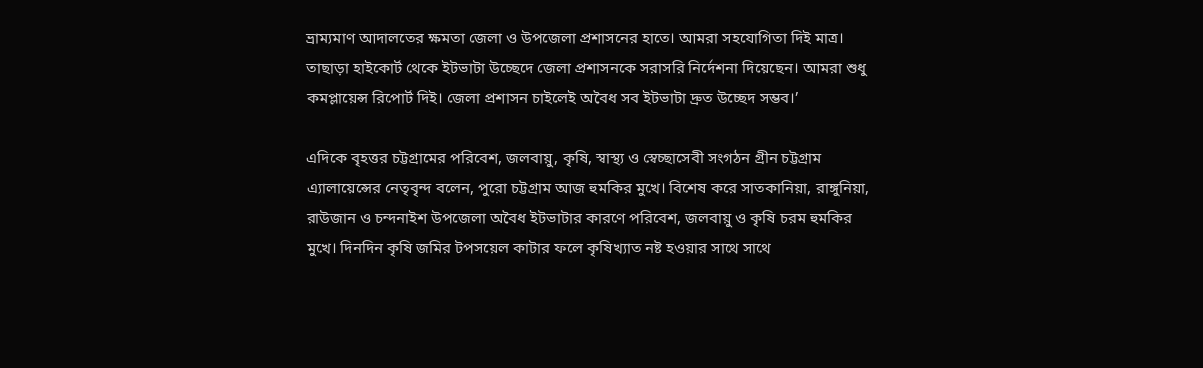ভ্রাম্যমাণ আদালতের ক্ষমতা জেলা ও উপজেলা প্রশাসনের হাতে। আমরা সহযোগিতা দিই মাত্র। তাছাড়া হাইকোর্ট থেকে ইটভাটা উচ্ছেদে জেলা প্রশাসনকে সরাসরি নির্দেশনা দিয়েছেন। আমরা শুধু কমপ্লায়েন্স রিপোর্ট দিই। জেলা প্রশাসন চাইলেই অবৈধ সব ইটভাটা দ্রুত উচ্ছেদ সম্ভব।’

এদিকে বৃহত্তর চট্টগ্রামের পরিবেশ, জলবায়ু, কৃষি, স্বাস্থ্য ও স্বেচ্ছাসেবী সংগঠন গ্রীন চট্টগ্রাম এ্যালায়েন্সের নেতৃবৃন্দ বলেন, পুরো চট্টগ্রাম আজ হুমকির মুখে। বিশেষ করে সাতকানিয়া, রাঙ্গুনিয়া, রাউজান ও চন্দনাইশ উপজেলা অবৈধ ইটভাটার কারণে পরিবেশ, জলবায়ু ও কৃষি চরম হুমকির মুখে। দিনদিন কৃষি জমির টপসয়েল কাটার ফলে কৃষিখ্যাত নষ্ট হওয়ার সাথে সাথে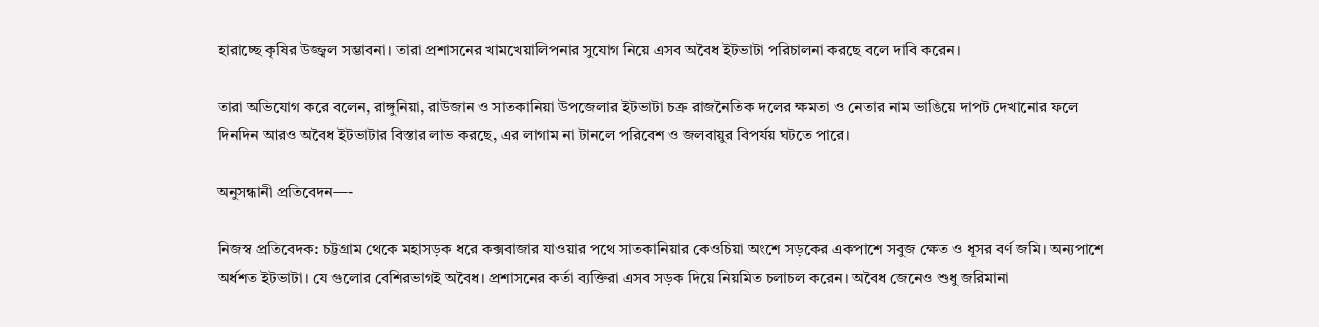হারাচ্ছে কৃষির উজ্জ্বল সম্ভাবনা। তারা প্রশাসনের খামখেয়ালিপনার সুযোগ নিয়ে এসব অবৈধ ইটভাটা পরিচালনা করছে বলে দাবি করেন।

তারা অভিযোগ করে বলেন, রাঙ্গুনিয়া, রাউজান ও সাতকানিয়া উপজেলার ইটভাটা চক্র রাজনৈতিক দলের ক্ষমতা ও নেতার নাম ভাঙিয়ে দাপট দেখানোর ফলে দিনদিন আরও অবৈধ ইটভাটার বিস্তার লাভ করছে, এর লাগাম না টানলে পরিবেশ ও জলবায়ুর বিপর্যয় ঘটতে পারে।

অনুসন্ধানী প্রতিবেদন—-

নিজস্ব প্রতিবেদক: চট্টগ্রাম থেকে মহাসড়ক ধরে কক্সবাজার যাওয়ার পথে সাতকানিয়ার কেওচিয়া অংশে সড়কের একপাশে সবুজ ক্ষেত ও ধূসর বর্ণ জমি। অন্যপাশে অর্ধশত ইটভাটা। যে গুলোর বেশিরভাগই অবৈধ। প্রশাসনের কর্তা ব্যক্তিরা এসব সড়ক দিয়ে নিয়মিত চলাচল করেন। অবৈধ জেনেও শুধু জরিমানা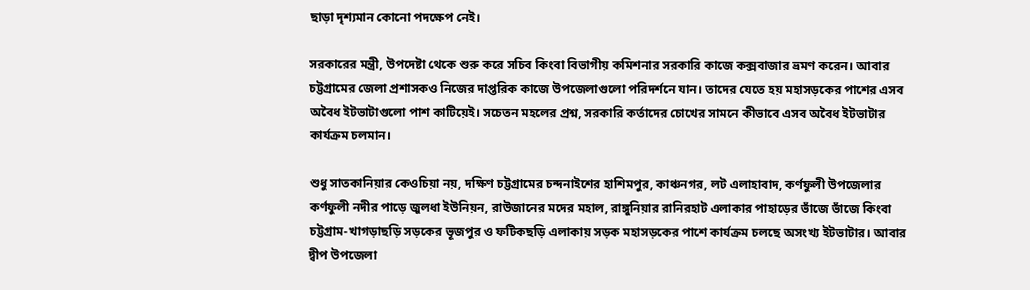ছাড়া দৃশ্যমান কোনো পদক্ষেপ নেই।

সরকারের মন্ত্রী, উপদেষ্টা থেকে শুরু করে সচিব কিংবা বিভাগীয় কমিশনার সরকারি কাজে কক্সবাজার ভ্রমণ করেন। আবার চট্টগ্রামের জেলা প্রশাসকও নিজের দাপ্তরিক কাজে উপজেলাগুলো পরিদর্শনে যান। তাদের যেতে হয় মহাসড়কের পাশের এসব অবৈধ ইটভাটাগুলো পাশ কাটিয়েই। সচেতন মহলের প্রশ্ন, সরকারি কর্তাদের চোখের সামনে কীভাবে এসব অবৈধ ইটভাটার কার্যক্রম চলমান।

শুধু সাতকানিয়ার কেওচিয়া নয়, দক্ষিণ চট্টগ্রামের চন্দনাইশের হাশিমপুর, কাঞ্চনগর, লট এলাহাবাদ, কর্ণফুলী উপজেলার কর্ণফুলী নদীর পাড়ে জুলধা ইউনিয়ন, রাউজানের মদের মহাল, রাঙ্গুনিয়ার রানিরহাট এলাকার পাহাড়ের ভাঁজে ভাঁজে কিংবা চট্টগ্রাম-খাগড়াছড়ি সড়কের ভূজপুর ও ফটিকছড়ি এলাকায় সড়ক মহাসড়কের পাশে কার্যক্রম চলছে অসংখ্য ইটভাটার। আবার দ্বীপ উপজেলা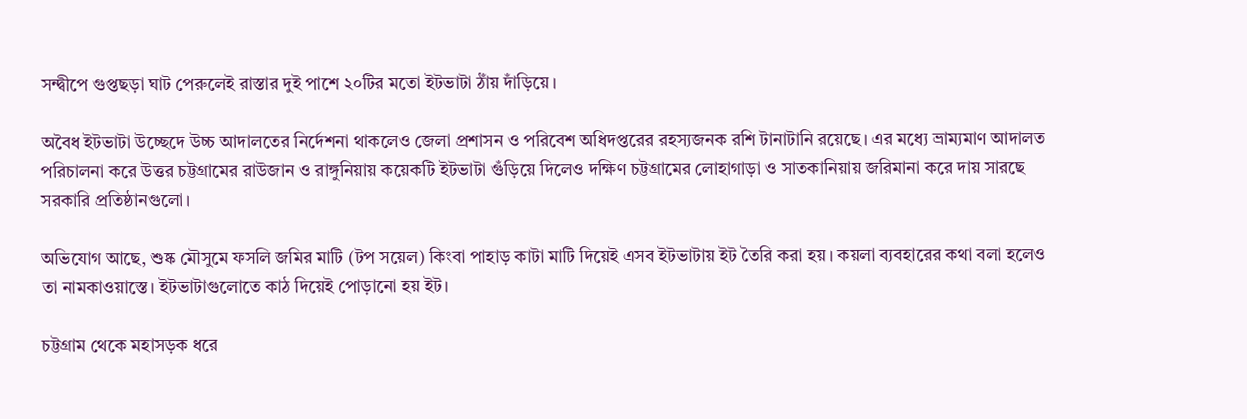সন্দ্বীপে গুপ্তছড়া ঘাট পেরুলেই রাস্তার দুই পাশে ২০টির মতো ইটভাটা ঠাঁয় দাঁড়িয়ে।

অবৈধ ইটভাটা উচ্ছেদে উচ্চ আদালতের নির্দেশনা থাকলেও জেলা প্রশাসন ও পরিবেশ অধিদপ্তরের রহস্যজনক রশি টানাটানি রয়েছে। এর মধ্যে ভ্রাম্যমাণ আদালত পরিচালনা করে উত্তর চট্টগ্রামের রাউজান ও রাঙ্গুনিয়ায় কয়েকটি ইটভাটা গুঁড়িয়ে দিলেও দক্ষিণ চট্টগ্রামের লোহাগাড়া ও সাতকানিয়ায় জরিমানা করে দায় সারছে সরকারি প্রতিষ্ঠানগুলো।

অভিযোগ আছে, শুষ্ক মৌসুমে ফসলি জমির মাটি (টপ সয়েল) কিংবা পাহাড় কাটা মাটি দিয়েই এসব ইটভাটায় ইট তৈরি করা হয়। কয়লা ব্যবহারের কথা বলা হলেও তা নামকাওয়াস্তে। ইটভাটাগুলোতে কাঠ দিয়েই পোড়ানো হয় ইট।

চট্টগ্রাম থেকে মহাসড়ক ধরে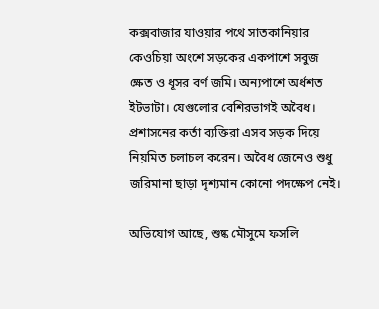কক্সবাজার যাওয়ার পথে সাতকানিয়ার কেওচিয়া অংশে সড়কের একপাশে সবুজ ক্ষেত ও ধূসর বর্ণ জমি। অন্যপাশে অর্ধশত ইটভাটা। যেগুলোর বেশিরভাগই অবৈধ। প্রশাসনের কর্তা ব্যক্তিরা এসব সড়ক দিয়ে নিয়মিত চলাচল করেন। অবৈধ জেনেও শুধু জরিমানা ছাড়া দৃশ্যমান কোনো পদক্ষেপ নেই।

অভিযোগ আছে, শুষ্ক মৌসুমে ফসলি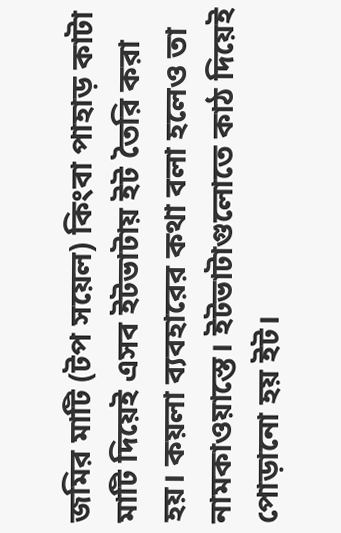জমির মাটি (টপ সয়েল) কিংবা পাহাড় কাটা মাটি দিয়েই এসব ইটভাটায় ইট তৈরি করা হয়। কয়লা ব্যবহারের কথা বলা হলেও তা নামকাওয়াস্তে। ইটভাটাগুলোতে কাঠ দিয়েই পোড়ানো হয় ইট।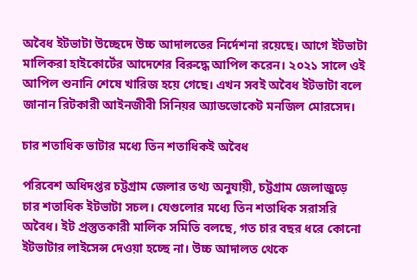অবৈধ ইটভাটা উচ্ছেদে উচ্চ আদালতের নির্দেশনা রয়েছে। আগে ইটভাটা মালিকরা হাইকোর্টের আদেশের বিরুদ্ধে আপিল করেন। ২০২১ সালে ওই আপিল শুনানি শেষে খারিজ হয়ে গেছে। এখন সবই অবৈধ ইটভাটা বলে জানান রিটকারী আইনজীবী সিনিয়র অ্যাডভোকেট মনজিল মোরসেদ।

চার শতাধিক ভাটার মধ্যে তিন শতাধিকই অবৈধ

পরিবেশ অধিদপ্তর চট্টগ্রাম জেলার তথ্য অনুযায়ী, চট্টগ্রাম জেলাজুড়ে চার শতাধিক ইটভাটা সচল। যেগুলোর মধ্যে তিন শতাধিক সরাসরি অবৈধ। ইট প্রস্তুতকারী মালিক সমিতি বলছে, গত চার বছর ধরে কোনো ইটভাটার লাইসেন্স দেওয়া হচ্ছে না। উচ্চ আদালত থেকে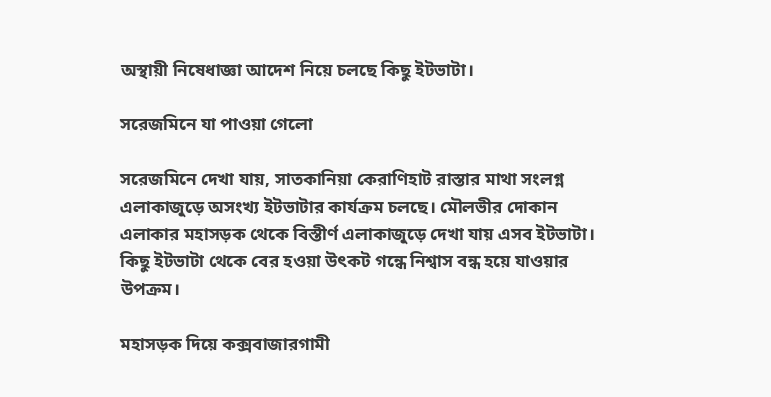অস্থায়ী নিষেধাজ্ঞা আদেশ নিয়ে চলছে কিছু ইটভাটা।

সরেজমিনে যা পাওয়া গেলো

সরেজমিনে দেখা যায়, সাতকানিয়া কেরাণিহাট রাস্তার মাথা সংলগ্ন এলাকাজুড়ে অসংখ্য ইটভাটার কার্যক্রম চলছে। মৌলভীর দোকান এলাকার মহাসড়ক থেকে বিস্তীর্ণ এলাকাজুড়ে দেখা যায় এসব ইটভাটা। কিছু ইটভাটা থেকে বের হওয়া উৎকট গন্ধে নিশ্বাস বন্ধ হয়ে যাওয়ার উপক্রম।

মহাসড়ক দিয়ে কক্সবাজারগামী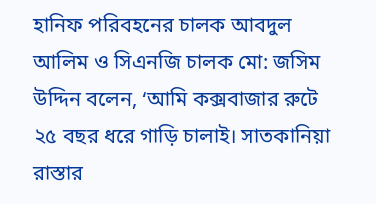হানিফ পরিবহনের চালক আবদুল আলিম ও সিএনজি চালক মো: জসিম উদ্দিন বলেন, ‘আমি কক্সবাজার রুটে ২৫ বছর ধরে গাড়ি চালাই। সাতকানিয়া রাস্তার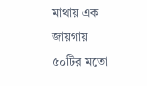মাথায় এক জায়গায় ৫০টির মতো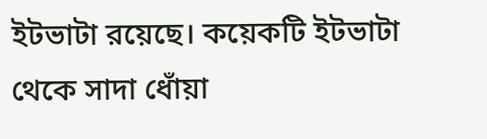ইটভাটা রয়েছে। কয়েকটি ইটভাটা থেকে সাদা ধোঁয়া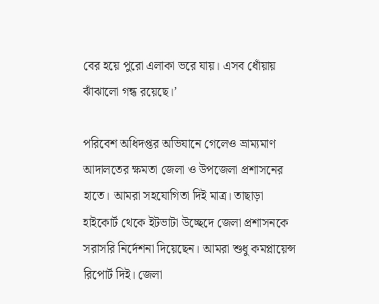বের হয়ে পুরো এলাকা ভরে যায়। এসব ধোঁয়ায় ঝাঁঝালো গন্ধ রয়েছে।’

পরিবেশ অধিদপ্তর অভিযানে গেলেও ভ্রাম্যমাণ আদালতের ক্ষমতা জেলা ও উপজেলা প্রশাসনের হাতে। আমরা সহযোগিতা দিই মাত্র। তাছাড়া হাইকোর্ট থেকে ইটভাটা উচ্ছেদে জেলা প্রশাসনকে সরাসরি নির্দেশনা দিয়েছেন। আমরা শুধু কমপ্লায়েন্স রিপোর্ট দিই। জেলা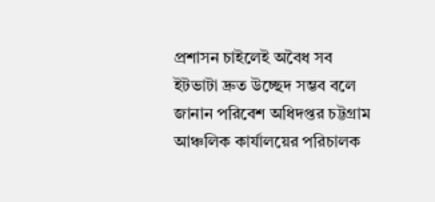প্রশাসন চাইলেই অবৈধ সব ইটভাটা দ্রুত উচ্ছেদ সম্ভব বলে জানান পরিবেশ অধিদপ্তর চট্টগ্রাম আঞ্চলিক কার্যালয়ের পরিচালক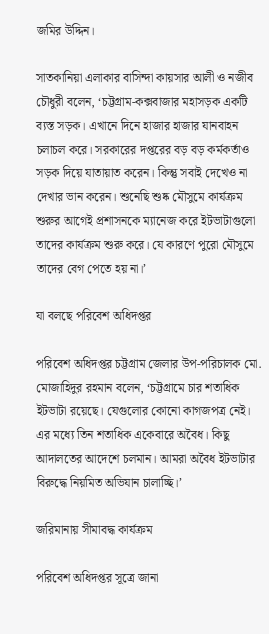জমির উদ্দিন।

সাতকানিয়া এলাকার বাসিন্দা কায়সার আলী ও নজীব চৌধুরী বলেন, ‘চট্টগ্রাম-কক্সবাজার মহাসড়ক একটি ব্যস্ত সড়ক। এখানে দিনে হাজার হাজার যানবাহন চলাচল করে। সরকারের দপ্তরের বড় বড় কর্মকর্তাও সড়ক দিয়ে যাতায়াত করেন। কিন্তু সবাই দেখেও না দেখার ভান করেন। শুনেছি শুষ্ক মৌসুমে কার্যক্রম শুরুর আগেই প্রশাসনকে ম্যানেজ করে ইটভাটাগুলো তাদের কার্যক্রম শুরু করে। যে কারণে পুরো মৌসুমে তাদের বেগ পেতে হয় না।’

যা বলছে পরিবেশ অধিদপ্তর

পরিবেশ অধিদপ্তর চট্টগ্রাম জেলার উপ-পরিচালক মো. মোজাহিদুর রহমান বলেন, ‘চট্টগ্রামে চার শতাধিক ইটভাটা রয়েছে। যেগুলোর কোনো কাগজপত্র নেই। এর মধ্যে তিন শতাধিক একেবারে অবৈধ। কিছু আদালতের আদেশে চলমান। আমরা অবৈধ ইটভাটার বিরুদ্ধে নিয়মিত অভিযান চালাচ্ছি।’

জরিমানায় সীমাবদ্ধ কার্যক্রম

পরিবেশ অধিদপ্তর সূত্রে জানা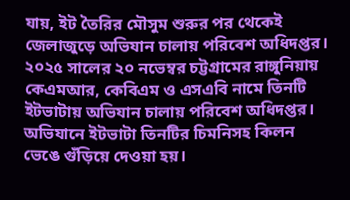যায়, ইট তৈরির মৌসুম শুরুর পর থেকেই জেলাজুড়ে অভিযান চালায় পরিবেশ অধিদপ্তর। ২০২৫ সালের ২০ নভেম্বর চট্টগ্রামের রাঙ্গুনিয়ায় কেএমআর, কেবিএম ও এসএবি নামে তিনটি ইটভাটায় অভিযান চালায় পরিবেশ অধিদপ্তর। অভিযানে ইটভাটা তিনটির চিমনিসহ কিলন ভেঙে গুঁড়িয়ে দেওয়া হয়।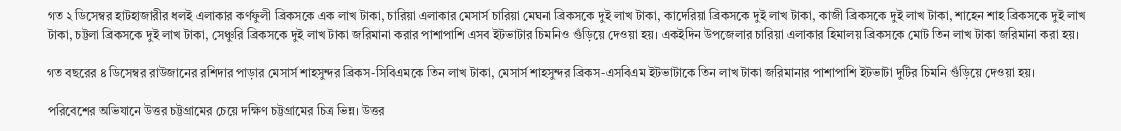গত ২ ডিসেম্বর হাটহাজারীর ধলই এলাকার কর্ণফুলী ব্রিকসকে এক লাখ টাকা, চারিয়া এলাকার মেসার্স চারিয়া মেঘনা ব্রিকসকে দুই লাখ টাকা, কাদেরিয়া ব্রিকসকে দুই লাখ টাকা, কাজী ব্রিকসকে দুই লাখ টাকা, শাহেন শাহ ব্রিকসকে দুই লাখ টাকা, চট্টলা ব্রিকসকে দুই লাখ টাকা, সেঞ্চুরি ব্রিকসকে দুই লাখ টাকা জরিমানা করার পাশাপাশি এসব ইটভাটার চিমনিও গুঁড়িয়ে দেওয়া হয়। একইদিন উপজেলার চারিয়া এলাকার হিমালয় ব্রিকসকে মোট তিন লাখ টাকা জরিমানা করা হয়।

গত বছরের ৪ ডিসেম্বর রাউজানের রশিদার পাড়ার মেসার্স শাহসুন্দর ব্রিকস-সিবিএমকে তিন লাখ টাকা, মেসার্স শাহসুন্দর ব্রিকস-এসবিএম ইটভাটাকে তিন লাখ টাকা জরিমানার পাশাপাশি ইটভাটা দুটির চিমনি গুঁড়িয়ে দেওয়া হয়।

পরিবেশের অভিযানে উত্তর চট্টগ্রামের চেয়ে দক্ষিণ চট্টগ্রামের চিত্র ভিন্ন। উত্তর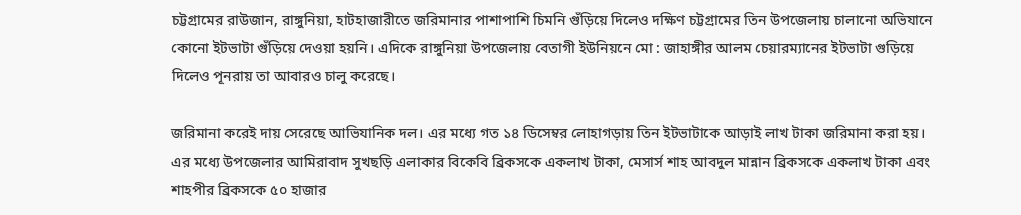চট্টগ্রামের রাউজান, রাঙ্গুনিয়া, হাটহাজারীতে জরিমানার পাশাপাশি চিমনি গুঁড়িয়ে দিলেও দক্ষিণ চট্টগ্রামের তিন উপজেলায় চালানো অভিযানে কোনো ইটভাটা গুঁড়িয়ে দেওয়া হয়নি। এদিকে রাঙ্গুনিয়া উপজেলায় বেতাগী ইউনিয়নে মো : জাহাঙ্গীর আলম চেয়ারম্যানের ইটভাটা গুড়িয়ে দিলেও পূনরায় তা আবারও চালু করেছে।

জরিমানা করেই দায় সেরেছে আভিযানিক দল। এর মধ্যে গত ১৪ ডিসেম্বর লোহাগড়ায় তিন ইটভাটাকে আড়াই লাখ টাকা জরিমানা করা হয়। এর মধ্যে উপজেলার আমিরাবাদ সুখছড়ি এলাকার বিকেবি ব্রিকসকে একলাখ টাকা, মেসার্স শাহ আবদুল মান্নান ব্রিকসকে একলাখ টাকা এবং শাহপীর ব্রিকসকে ৫০ হাজার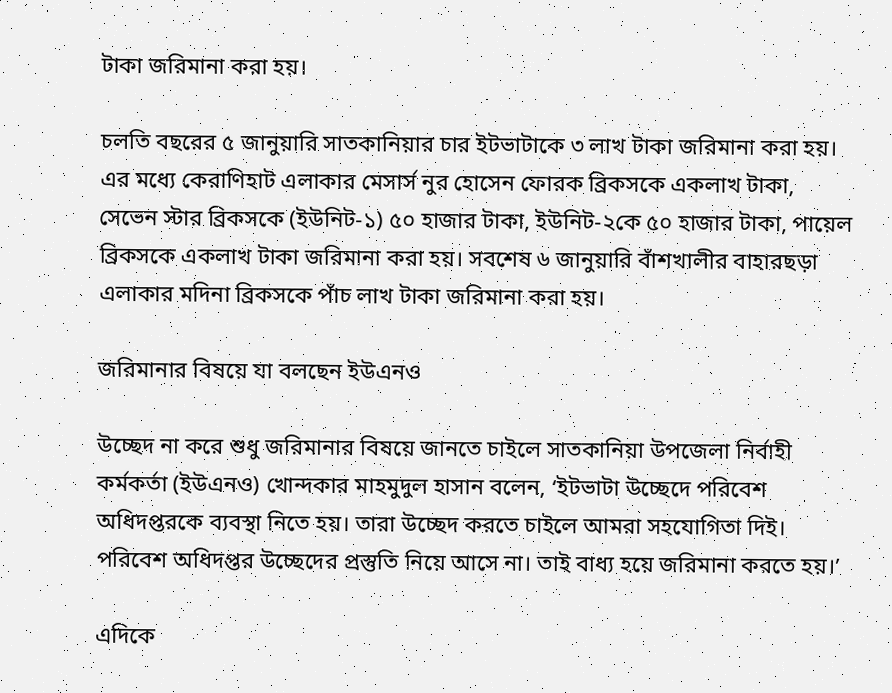টাকা জরিমানা করা হয়।

চলতি বছরের ৫ জানুয়ারি সাতকানিয়ার চার ইটভাটাকে ৩ লাখ টাকা জরিমানা করা হয়। এর মধ্যে কেরাণিহাট এলাকার মেসার্স নুর হোসেন ফোরক ব্রিকসকে একলাখ টাকা, সেভেন স্টার ব্রিকসকে (ইউনিট-১) ৫০ হাজার টাকা, ইউনিট-২কে ৫০ হাজার টাকা, পায়েল ব্রিকসকে একলাখ টাকা জরিমানা করা হয়। সবশেষ ৬ জানুয়ারি বাঁশখালীর বাহারছড়া এলাকার মদিনা ব্রিকসকে পাঁচ লাখ টাকা জরিমানা করা হয়।

জরিমানার বিষয়ে যা বলছেন ইউএনও

উচ্ছেদ না করে শুধু জরিমানার বিষয়ে জানতে চাইলে সাতকানিয়া উপজেলা নির্বাহী কর্মকর্তা (ইউএনও) খোন্দকার মাহমুদুল হাসান বলেন, ‘ইটভাটা উচ্ছেদে পরিবেশ অধিদপ্তরকে ব্যবস্থা নিতে হয়। তারা উচ্ছেদ করতে চাইলে আমরা সহযোগিতা দিই। পরিবেশ অধিদপ্তর উচ্ছেদের প্রস্তুতি নিয়ে আসে না। তাই বাধ্য হয়ে জরিমানা করতে হয়।’

এদিকে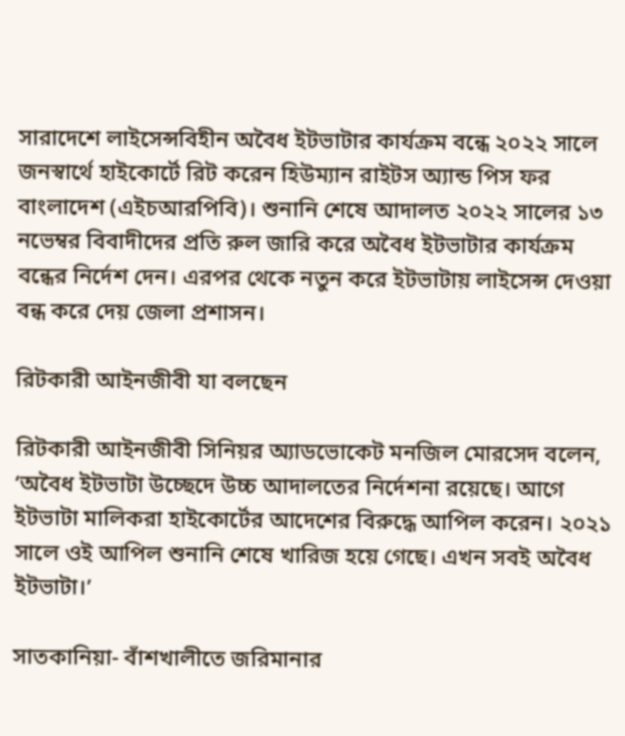সারাদেশে লাইসেন্সবিহীন অবৈধ ইটভাটার কার্যক্রম বন্ধে ২০২২ সালে জনস্বার্থে হাইকোর্টে রিট করেন হিউম্যান রাইটস অ্যান্ড পিস ফর বাংলাদেশ (এইচআরপিবি)। শুনানি শেষে আদালত ২০২২ সালের ১৩ নভেম্বর বিবাদীদের প্রতি রুল জারি করে অবৈধ ইটভাটার কার্যক্রম বন্ধের নির্দেশ দেন। এরপর থেকে নতুন করে ইটভাটায় লাইসেন্স দেওয়া বন্ধ করে দেয় জেলা প্রশাসন।

রিটকারী আইনজীবী যা বলছেন

রিটকারী আইনজীবী সিনিয়র অ্যাডভোকেট মনজিল মোরসেদ বলেন, ‘অবৈধ ইটভাটা উচ্ছেদে উচ্চ আদালতের নির্দেশনা রয়েছে। আগে ইটভাটা মালিকরা হাইকোর্টের আদেশের বিরুদ্ধে আপিল করেন। ২০২১ সালে ওই আপিল শুনানি শেষে খারিজ হয়ে গেছে। এখন সবই অবৈধ ইটভাটা।’

সাতকানিয়া- বাঁশখালীতে জরিমানার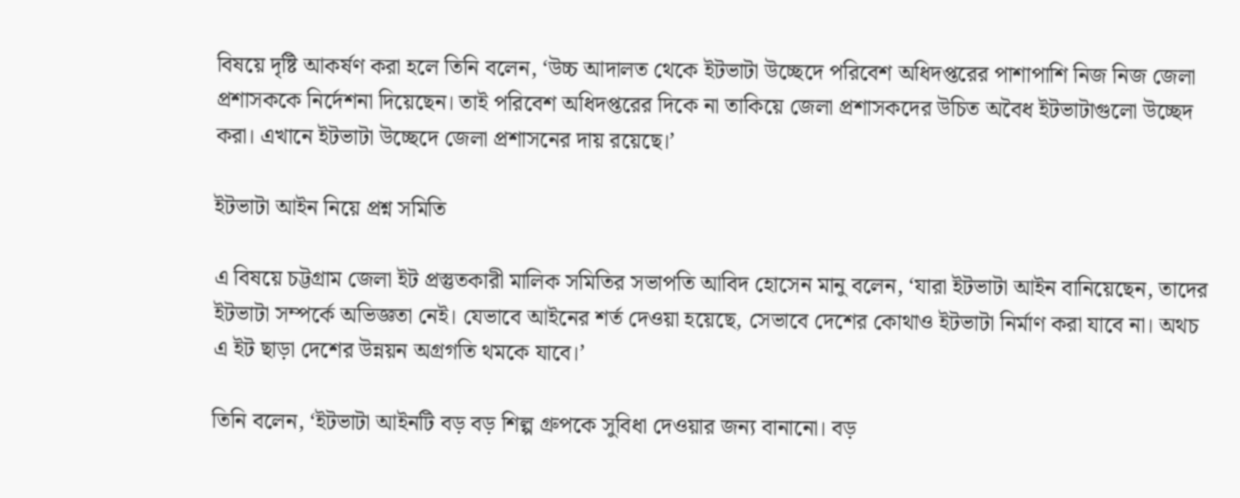বিষয়ে দৃষ্টি আকর্ষণ করা হলে তিনি বলেন, ‘উচ্চ আদালত থেকে ইটভাটা উচ্ছেদে পরিবেশ অধিদপ্তরের পাশাপাশি নিজ নিজ জেলা প্রশাসককে নির্দেশনা দিয়েছেন। তাই পরিবেশ অধিদপ্তরের দিকে না তাকিয়ে জেলা প্রশাসকদের উচিত অবৈধ ইটভাটাগুলো উচ্ছেদ করা। এখানে ইটভাটা উচ্ছেদে জেলা প্রশাসনের দায় রয়েছে।’

ইটভাটা আইন নিয়ে প্রশ্ন সমিতি

এ বিষয়ে চট্টগ্রাম জেলা ইট প্রস্তুতকারী মালিক সমিতির সভাপতি আবিদ হোসেন মানু বলেন, ‘যারা ইটভাটা আইন বানিয়েছেন, তাদের ইটভাটা সম্পর্কে অভিজ্ঞতা নেই। যেভাবে আইনের শর্ত দেওয়া হয়েছে, সেভাবে দেশের কোথাও ইটভাটা নির্মাণ করা যাবে না। অথচ এ ইট ছাড়া দেশের উন্নয়ন অগ্রগতি থমকে যাবে।’

তিনি বলেন, ‘ইটভাটা আইনটি বড় বড় শিল্প গ্রুপকে সুবিধা দেওয়ার জন্য বানানো। বড়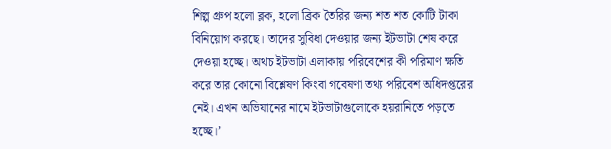শিল্প গ্রুপ হলো ব্লক, হলো ব্রিক তৈরির জন্য শত শত কোটি টাকা বিনিয়োগ করছে। তাদের সুবিধা দেওয়ার জন্য ইটভাটা শেষ করে দেওয়া হচ্ছে। অথচ ইটভাটা এলাকায় পরিবেশের কী পরিমাণ ক্ষতি করে তার কোনো বিশ্লেষণ কিংবা গবেষণা তথ্য পরিবেশ অধিদপ্তরের নেই। এখন অভিযানের নামে ইটভাটাগুলোকে হয়রানিতে পড়তে হচ্ছে।’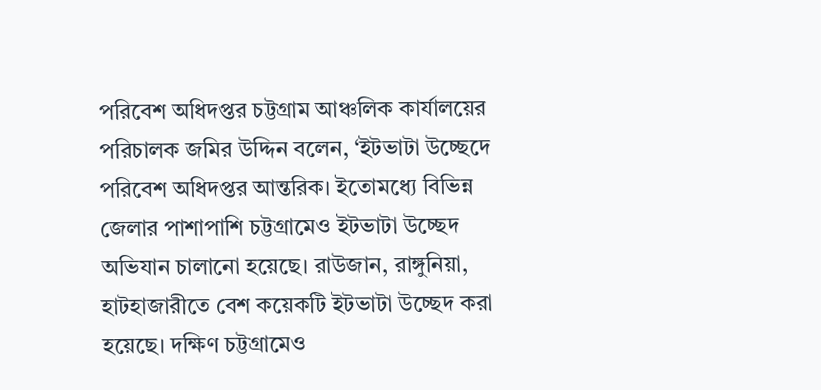পরিবেশ অধিদপ্তর চট্টগ্রাম আঞ্চলিক কার্যালয়ের পরিচালক জমির উদ্দিন বলেন, ‘ইটভাটা উচ্ছেদে পরিবেশ অধিদপ্তর আন্তরিক। ইতোমধ্যে বিভিন্ন জেলার পাশাপাশি চট্টগ্রামেও ইটভাটা উচ্ছেদ অভিযান চালানো হয়েছে। রাউজান, রাঙ্গুনিয়া, হাটহাজারীতে বেশ কয়েকটি ইটভাটা উচ্ছেদ করা হয়েছে। দক্ষিণ চট্টগ্রামেও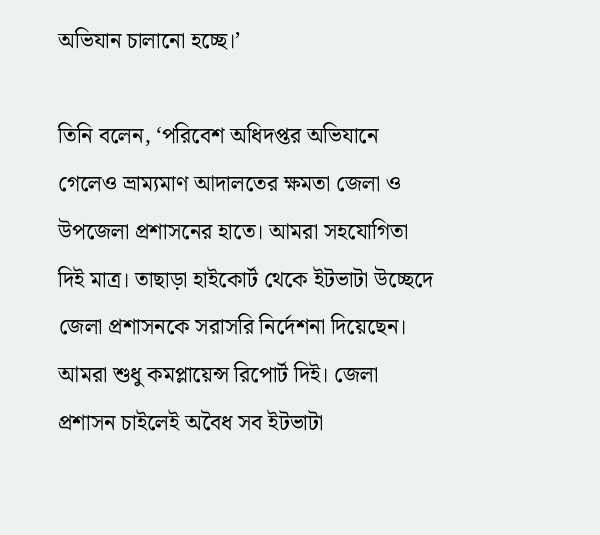অভিযান চালানো হচ্ছে।’

তিনি বলেন, ‘পরিবেশ অধিদপ্তর অভিযানে গেলেও ভ্রাম্যমাণ আদালতের ক্ষমতা জেলা ও উপজেলা প্রশাসনের হাতে। আমরা সহযোগিতা দিই মাত্র। তাছাড়া হাইকোর্ট থেকে ইটভাটা উচ্ছেদে জেলা প্রশাসনকে সরাসরি নির্দেশনা দিয়েছেন। আমরা শুধু কমপ্লায়েন্স রিপোর্ট দিই। জেলা প্রশাসন চাইলেই অবৈধ সব ইটভাটা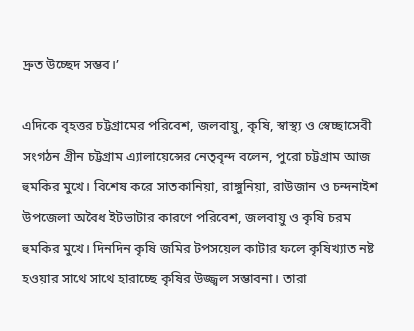দ্রুত উচ্ছেদ সম্ভব।’

এদিকে বৃহত্তর চট্টগ্রামের পরিবেশ, জলবায়ু, কৃষি, স্বাস্থ্য ও স্বেচ্ছাসেবী সংগঠন গ্রীন চট্টগ্রাম এ্যালায়েন্সের নেতৃবৃন্দ বলেন, পুরো চট্টগ্রাম আজ হুমকির মুখে। বিশেষ করে সাতকানিয়া, রাঙ্গুনিয়া, রাউজান ও চন্দনাইশ উপজেলা অবৈধ ইটভাটার কারণে পরিবেশ, জলবায়ু ও কৃষি চরম হুমকির মুখে। দিনদিন কৃষি জমির টপসয়েল কাটার ফলে কৃষিখ্যাত নষ্ট হওয়ার সাথে সাথে হারাচ্ছে কৃষির উজ্জ্বল সম্ভাবনা। তারা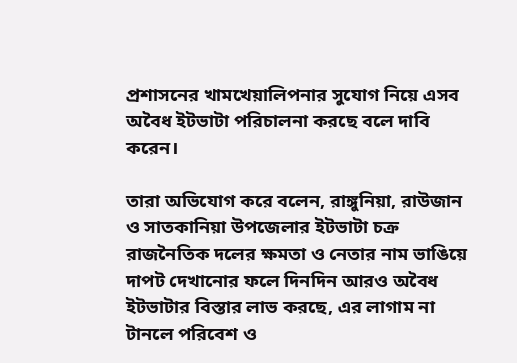প্রশাসনের খামখেয়ালিপনার সুযোগ নিয়ে এসব অবৈধ ইটভাটা পরিচালনা করছে বলে দাবি করেন।

তারা অভিযোগ করে বলেন, রাঙ্গুনিয়া, রাউজান ও সাতকানিয়া উপজেলার ইটভাটা চক্র রাজনৈতিক দলের ক্ষমতা ও নেতার নাম ভাঙিয়ে দাপট দেখানোর ফলে দিনদিন আরও অবৈধ ইটভাটার বিস্তার লাভ করছে, এর লাগাম না টানলে পরিবেশ ও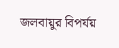জলবায়ুর বিপর্যয়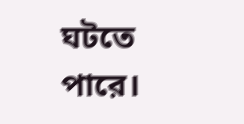ঘটতে পারে।